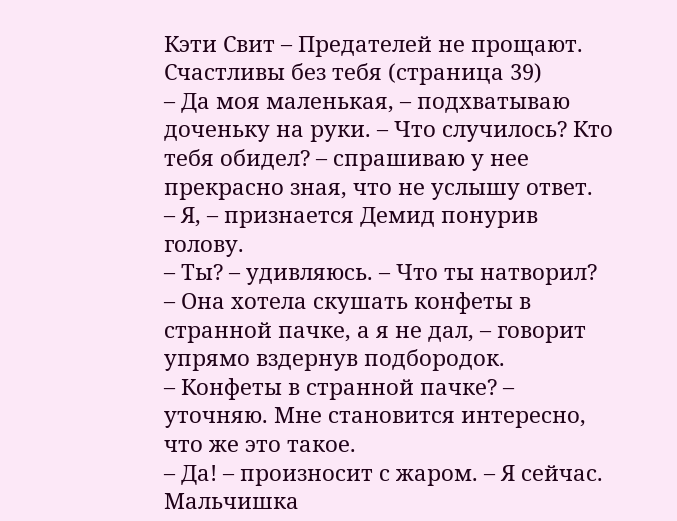Кэти Свит – Предателей не прощают. Счастливы без тебя (страница 39)
– Да моя маленькая, – подхватываю доченьку на руки. – Что случилось? Кто тебя обидел? – спрашиваю у нее прекрасно зная, что не услышу ответ.
– Я, – признается Демид понурив голову.
– Ты? – удивляюсь. – Что ты натворил?
– Она хотела скушать конфеты в странной пачке, а я не дал, – говорит упрямо вздернув подбородок.
– Конфеты в странной пачке? – уточняю. Мне становится интересно, что же это такое.
– Да! – произносит с жаром. – Я сейчас.
Мальчишка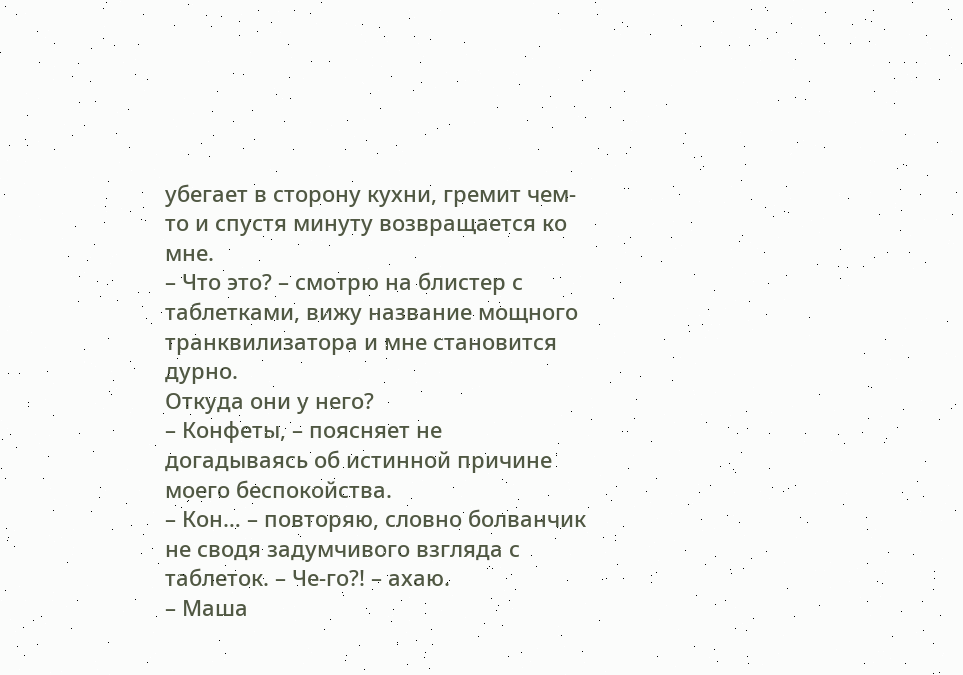убегает в сторону кухни, гремит чем-то и спустя минуту возвращается ко мне.
– Что это? – смотрю на блистер с таблетками, вижу название мощного транквилизатора и мне становится дурно.
Откуда они у него?
– Конфеты, – поясняет не догадываясь об истинной причине моего беспокойства.
– Кон… – повторяю, словно болванчик не сводя задумчивого взгляда с таблеток. – Че-го?! – ахаю.
– Маша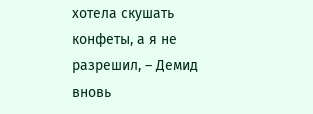хотела скушать конфеты, а я не разрешил, – Демид вновь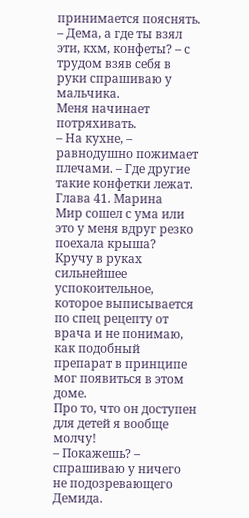принимается пояснять.
– Дема, а где ты взял эти, кхм, конфеты? – с трудом взяв себя в руки спрашиваю у мальчика.
Меня начинает потряхивать.
– На кухне, – равнодушно пожимает плечами. – Где другие такие конфетки лежат.
Глава 41. Марина
Мир сошел с ума или это у меня вдруг резко поехала крыша?
Кручу в руках сильнейшее успокоительное, которое выписывается по спец рецепту от врача и не понимаю, как подобный препарат в принципе мог появиться в этом доме.
Про то, что он доступен для детей я вообще молчу!
– Покажешь? – спрашиваю у ничего не подозревающего Демида.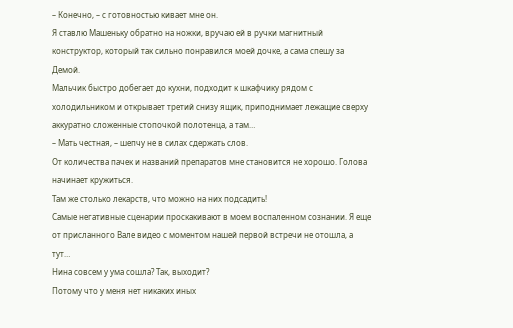– Конечно, – с готовностью кивает мне он.
Я ставлю Машеньку обратно на ножки, вручаю ей в ручки магнитный конструктор, который так сильно понравился моей дочке, а сама спешу за Демой.
Мальчик быстро добегает до кухни, подходит к шкафчику рядом с холодильником и открывает третий снизу ящик, приподнимает лежащие сверху аккуратно сложенные стопочкой полотенца, а там…
– Мать честная, – шепчу не в силах сдержать слов.
От количества пачек и названий препаратов мне становится не хорошо. Голова начинает кружиться.
Там же столько лекарств, что можно на них подсадить!
Самые негативные сценарии проскакивают в моем воспаленном сознании. Я еще от присланного Вале видео с моментом нашей первой встречи не отошла, а тут…
Нина совсем у ума сошла? Так, выходит?
Потому что у меня нет никаких иных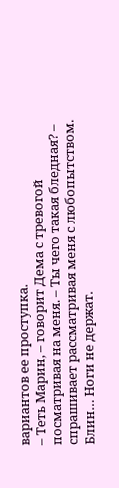вариантов ее проступка.
– Теть Марин, – говорит Дема с тревогой посматривая на меня. – Ты чего такая бледная? – спрашивает рассматривая меня с любопытством.
Блин… Ноги не держат.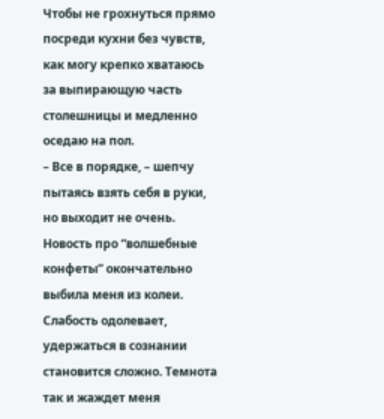Чтобы не грохнуться прямо посреди кухни без чувств, как могу крепко хватаюсь за выпирающую часть столешницы и медленно оседаю на пол.
– Все в порядке, – шепчу пытаясь взять себя в руки, но выходит не очень. Новость про “волшебные конфеты” окончательно выбила меня из колеи.
Слабость одолевает, удержаться в сознании становится сложно. Темнота так и жаждет меня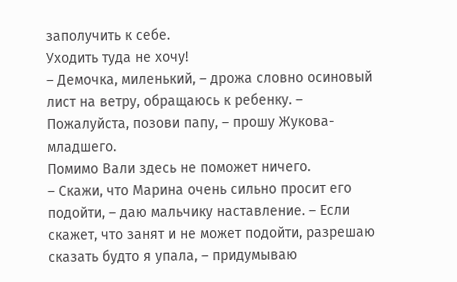заполучить к себе.
Уходить туда не хочу!
– Демочка, миленький, – дрожа словно осиновый лист на ветру, обращаюсь к ребенку. – Пожалуйста, позови папу, – прошу Жукова-младшего.
Помимо Вали здесь не поможет ничего.
– Скажи, что Марина очень сильно просит его подойти, – даю мальчику наставление. – Если скажет, что занят и не может подойти, разрешаю сказать будто я упала, – придумываю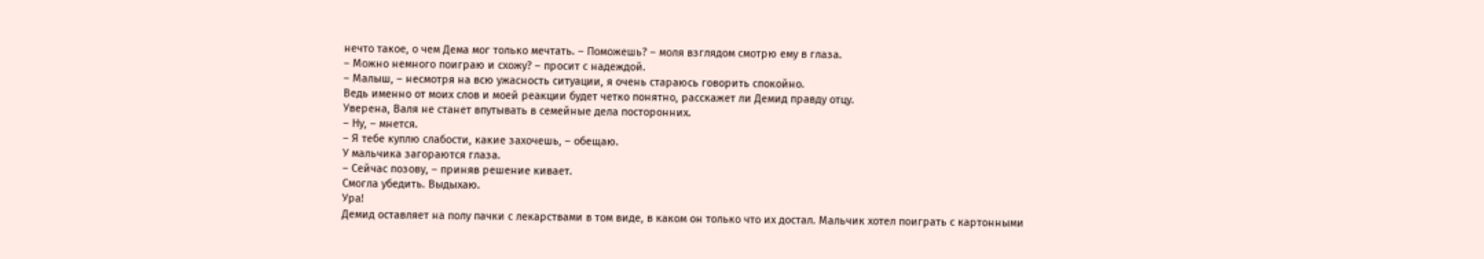нечто такое, о чем Дема мог только мечтать. – Поможешь? – моля взглядом смотрю ему в глаза.
– Можно немного поиграю и схожу? – просит с надеждой.
– Малыш, – несмотря на всю ужасность ситуации, я очень стараюсь говорить спокойно.
Ведь именно от моих слов и моей реакции будет четко понятно, расскажет ли Демид правду отцу.
Уверена, Валя не станет впутывать в семейные дела посторонних.
– Ну, – мнется.
– Я тебе куплю слабости, какие захочешь, – обещаю.
У мальчика загораются глаза.
– Сейчас позову, – приняв решение кивает.
Смогла убедить. Выдыхаю.
Ура!
Демид оставляет на полу пачки с лекарствами в том виде, в каком он только что их достал. Мальчик хотел поиграть с картонными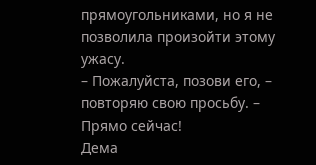прямоугольниками, но я не позволила произойти этому ужасу.
– Пожалуйста, позови его, – повторяю свою просьбу. – Прямо сейчас!
Дема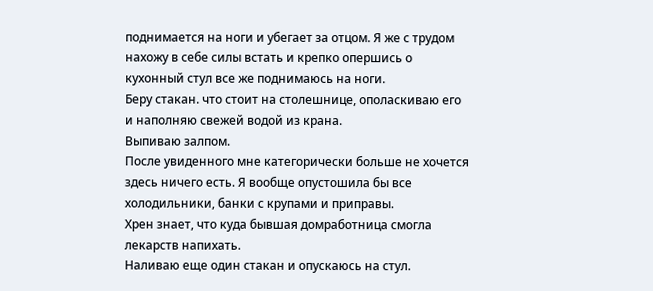поднимается на ноги и убегает за отцом. Я же с трудом нахожу в себе силы встать и крепко опершись о кухонный стул все же поднимаюсь на ноги.
Беру стакан. что стоит на столешнице, ополаскиваю его и наполняю свежей водой из крана.
Выпиваю залпом.
После увиденного мне категорически больше не хочется здесь ничего есть. Я вообще опустошила бы все холодильники, банки с крупами и приправы.
Хрен знает, что куда бывшая домработница смогла лекарств напихать.
Наливаю еще один стакан и опускаюсь на стул.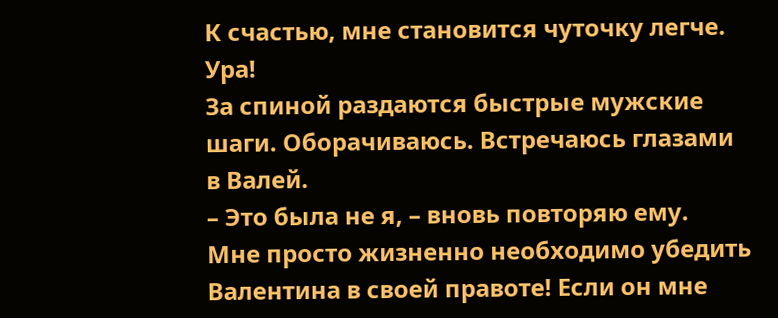К счастью, мне становится чуточку легче. Ура!
За спиной раздаются быстрые мужские шаги. Оборачиваюсь. Встречаюсь глазами в Валей.
– Это была не я, – вновь повторяю ему.
Мне просто жизненно необходимо убедить Валентина в своей правоте! Если он мне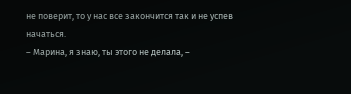не поверит, то у нас все закончится так и не успев начаться.
– Марина, я знаю, ты этого не делала, –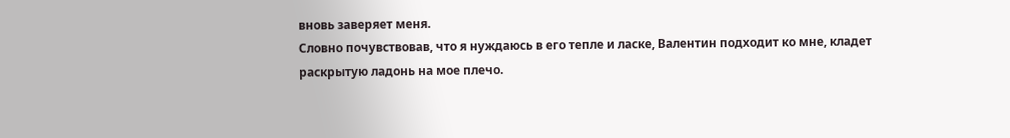вновь заверяет меня.
Словно почувствовав, что я нуждаюсь в его тепле и ласке, Валентин подходит ко мне, кладет раскрытую ладонь на мое плечо.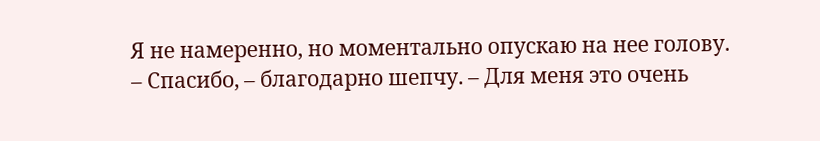Я не намеренно, но моментально опускаю на нее голову.
– Спасибо, – благодарно шепчу. – Для меня это очень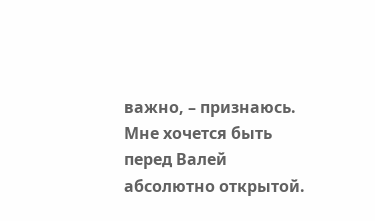важно, – признаюсь.
Мне хочется быть перед Валей абсолютно открытой.